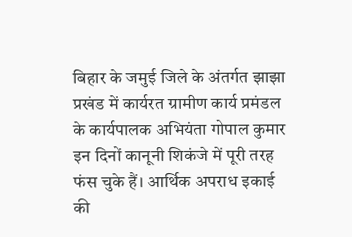बिहार के जमुई जिले के अंतर्गत झाझा प्रखंड में कार्यरत ग्रामीण कार्य प्रमंडल के कार्यपालक अभियंता गोपाल कुमार इन दिनों कानूनी शिकंजे में पूरी तरह फंस चुके हैं। आर्थिक अपराध इकाई की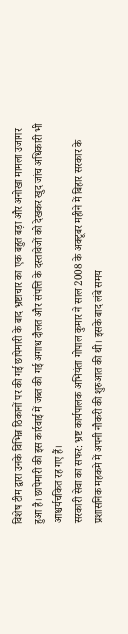विशेष टीम द्वारा उनके विभिन्न ठिकानों पर की गई छापेमारी के बाद भ्रष्टाचार का एक बहुत बड़ा और अनोखा मामला उजागर हुआ है। छापेमारी की इस कार्रवाई में जब्त की गई अगाध दौलत और संपत्ति के दस्तावेजों को देखकर खुद जांच अधिकारी भी आश्चर्यचकित रह गए हैं।
सरकारी सेवा का सफर: भ्रष्ट कार्यपालक अभियंता गोपाल कुमार ने साल 2008 के अक्टूबर महीने में बिहार सरकार के प्रशासनिक महकमे में अपनी नौकरी की शुरुआत की थी। इसके बाद लंबे समय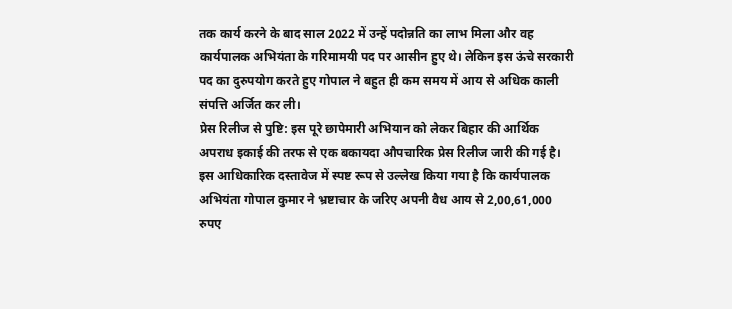तक कार्य करने के बाद साल 2022 में उन्हें पदोन्नति का लाभ मिला और वह कार्यपालक अभियंता के गरिमामयी पद पर आसीन हुए थे। लेकिन इस ऊंचे सरकारी पद का दुरुपयोग करते हुए गोपाल ने बहुत ही कम समय में आय से अधिक काली संपत्ति अर्जित कर ली।
प्रेस रिलीज से पुष्टि: इस पूरे छापेमारी अभियान को लेकर बिहार की आर्थिक अपराध इकाई की तरफ से एक बकायदा औपचारिक प्रेस रिलीज जारी की गई है। इस आधिकारिक दस्तावेज में स्पष्ट रूप से उल्लेख किया गया है कि कार्यपालक अभियंता गोपाल कुमार ने भ्रष्टाचार के जरिए अपनी वैध आय से 2,00,61,000 रुपए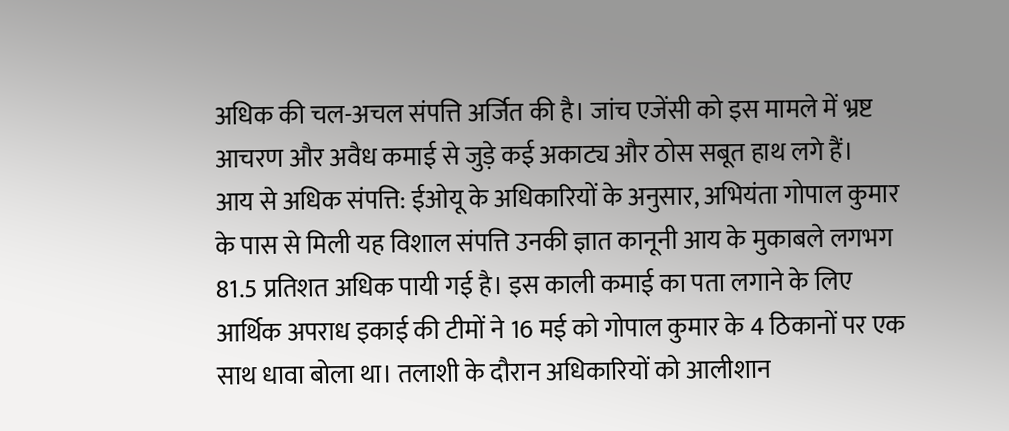अधिक की चल-अचल संपत्ति अर्जित की है। जांच एजेंसी को इस मामले में भ्रष्ट आचरण और अवैध कमाई से जुड़े कई अकाट्य और ठोस सबूत हाथ लगे हैं।
आय से अधिक संपत्ति: ईओयू के अधिकारियों के अनुसार, अभियंता गोपाल कुमार के पास से मिली यह विशाल संपत्ति उनकी ज्ञात कानूनी आय के मुकाबले लगभग 81.5 प्रतिशत अधिक पायी गई है। इस काली कमाई का पता लगाने के लिए आर्थिक अपराध इकाई की टीमों ने 16 मई को गोपाल कुमार के 4 ठिकानों पर एक साथ धावा बोला था। तलाशी के दौरान अधिकारियों को आलीशान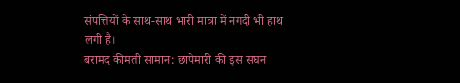संपत्तियों के साथ-साथ भारी मात्रा में नगदी भी हाथ लगी है।
बरामद कीमती सामान: छापेमारी की इस सघन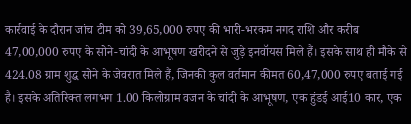कार्रवाई के दौरान जांच टीम को 39,65,000 रुपए की भारी-भरकम नगद राशि और करीब 47,00,000 रुपए के सोने-चांदी के आभूषण खरीदने से जुड़े इनवॉयस मिले हैं। इसके साथ ही मौके से 424.08 ग्राम शुद्ध सोने के जेवरात मिले हैं, जिनकी कुल वर्तमान कीमत 60,47,000 रुपए बताई गई है। इसके अतिरिक्त लगभग 1.00 किलोग्राम वजन के चांदी के आभूषण, एक हुंडई आई10 कार, एक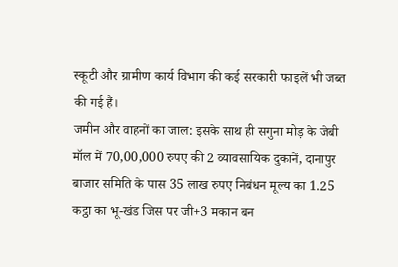स्कूटी और ग्रामीण कार्य विभाग की कई सरकारी फाइलें भी जब्त की गई हैं।
जमीन और वाहनों का जाल: इसके साथ ही सगुना मोड़ के जेबी मॉल में 70,00,000 रुपए की 2 व्यावसायिक दुकानें, दानापुर बाजार समिति के पास 35 लाख रुपए निबंधन मूल्य का 1.25 कट्ठा का भू-खंड जिस पर जी+3 मकान बन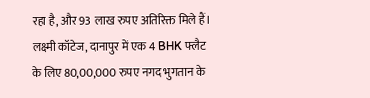रहा है, और 93 लाख रुपए अतिरिक्त मिले हैं। लक्ष्मी कॉटेज, दानापुर में एक 4 BHK फ्लैट के लिए 80,00,000 रुपए नगद भुगतान के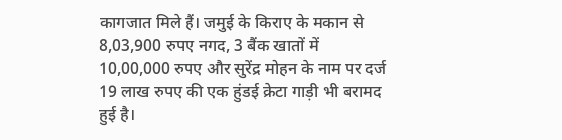कागजात मिले हैं। जमुई के किराए के मकान से 8,03,900 रुपए नगद, 3 बैंक खातों में 10,00,000 रुपए और सुरेंद्र मोहन के नाम पर दर्ज 19 लाख रुपए की एक हुंडई क्रेटा गाड़ी भी बरामद हुई है।